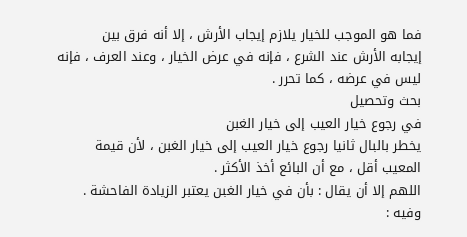فما هو الموجب للخيار يلازم إيجاب الأرش ، إلا أنه فرق بين
إيجابه الأرش عند الشرع ، فإنه في عرض الخيار ، وعند العرف ، فإنه
ليس في عرضه ، كما تحرر .
بحث وتحصيل
في رجوع خيار العيب إلى خيار الغبن
يخطر بالبال ثانيا رجوع خيار العيب إلى خيار الغبن ، لأن قيمة
المعيب أقل ، مع أن البائع أخذ الأكثر .
اللهم إلا أن يقال : بأن في خيار الغبن يعتبر الزيادة الفاحشة .
وفيه :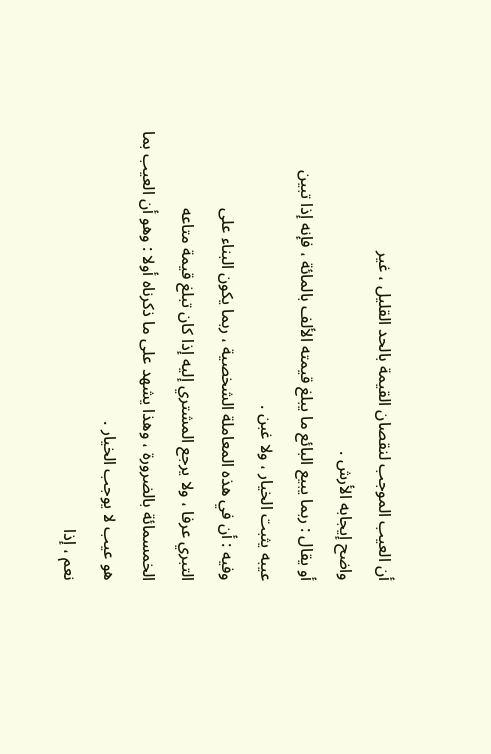أن العيب الموجب لنقصان القيمة بالحد القليل ، غير
واضح إيجابه الأرش .
أو يقال : ربما يبيع البائع ما يبلغ قيمته الألف بالمائة ، فإنه إذا تبين
عيبه يثبت الخيار ، ولا غبن .
وفيه : أن في هذه المعاملة الشخصية ، ربما يكون البناء على
التبري عرفا ، ولا يرجع المشتري إليه إذا كان تبلغ قيمة متاعه
الخمسمائة بالضرورة ، وهذا يشهد على ما ذكرناه أولا : وهو أن العيب بما
هو عيب لا يوجب الخيار .
نعم ، إذا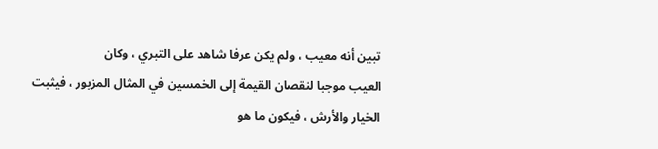تبين أنه معيب ، ولم يكن عرفا شاهد على التبري ، وكان
العيب موجبا لنقصان القيمة إلى الخمسين في المثال المزبور ، فيثبت
الخيار والأرش ، فيكون ما هو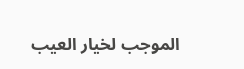الموجب لخيار العيب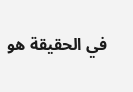في الحقيقة هو